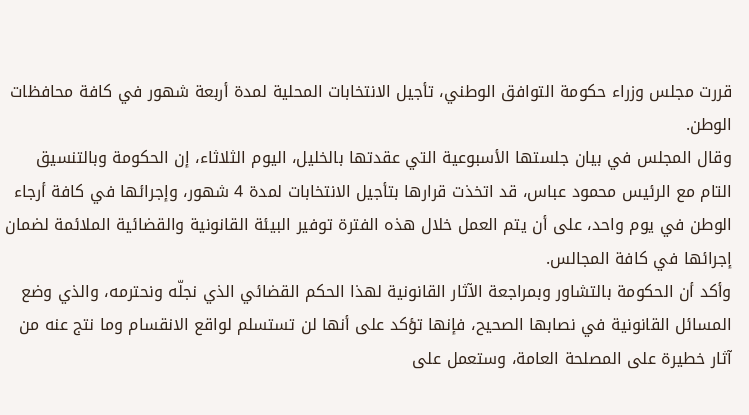قررت مجلس وزراء حكومة التوافق الوطني، تأجيل الانتخابات المحلية لمدة أربعة شهور في كافة محافظات الوطن.
وقال المجلس في بيان جلستها الأسبوعية التي عقدتها بالخليل، اليوم الثلاثاء، إن الحكومة وبالتنسيق التام مع الرئيس محمود عباس، قد اتخذت قرارها بتأجيل الانتخابات لمدة 4 شهور، وإجرائها في كافة أرجاء الوطن في يوم واحد، على أن يتم العمل خلال هذه الفترة توفير البيئة القانونية والقضائية الملائمة لضمان إجرائها في كافة المجالس.
وأكد أن الحكومة بالتشاور وبمراجعة الآثار القانونية لهذا الحكم القضائي الذي نجلّه ونحترمه، والذي وضع المسائل القانونية في نصابها الصحيح، فإنها تؤكد على أنها لن تستسلم لواقع الانقسام وما نتج عنه من آثار خطيرة على المصلحة العامة، وستعمل على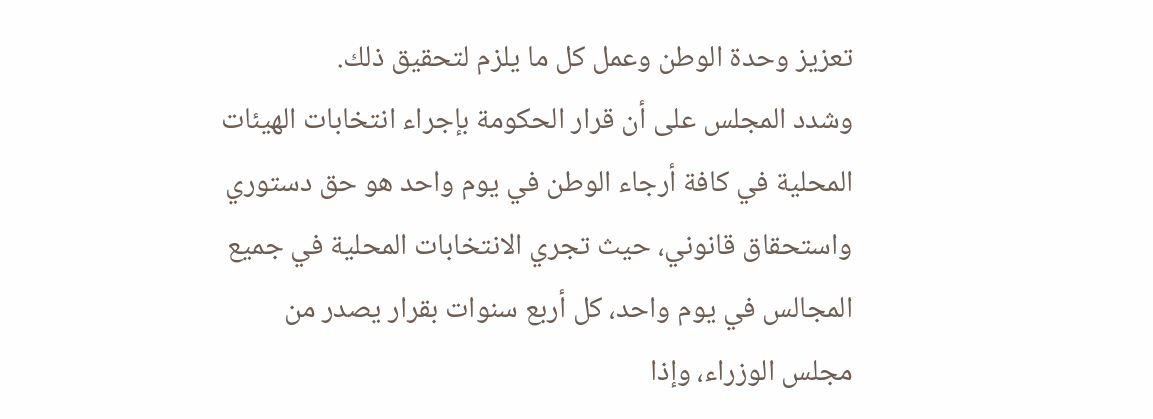تعزيز وحدة الوطن وعمل كل ما يلزم لتحقيق ذلك.
وشدد المجلس على أن قرار الحكومة بإجراء انتخابات الهيئات المحلية في كافة أرجاء الوطن في يوم واحد هو حق دستوري واستحقاق قانوني، حيث تجري الانتخابات المحلية في جميع المجالس في يوم واحد، كل أربع سنوات بقرار يصدر من مجلس الوزراء، وإذا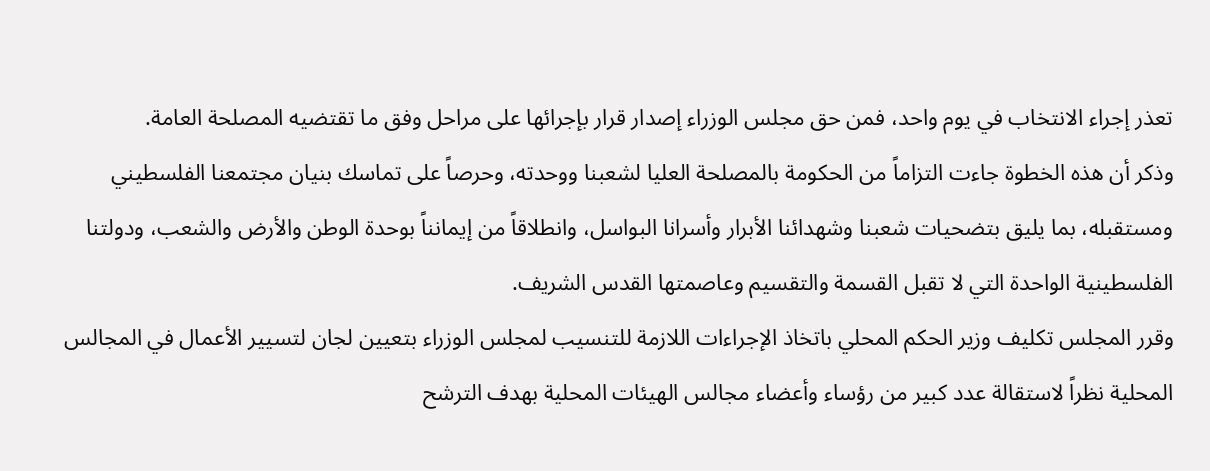تعذر إجراء الانتخاب في يوم واحد، فمن حق مجلس الوزراء إصدار قرار بإجرائها على مراحل وفق ما تقتضيه المصلحة العامة.
وذكر أن هذه الخطوة جاءت التزاماً من الحكومة بالمصلحة العليا لشعبنا ووحدته، وحرصاً على تماسك بنيان مجتمعنا الفلسطيني ومستقبله، بما يليق بتضحيات شعبنا وشهدائنا الأبرار وأسرانا البواسل، وانطلاقاً من إيمانناً بوحدة الوطن والأرض والشعب، ودولتنا الفلسطينية الواحدة التي لا تقبل القسمة والتقسيم وعاصمتها القدس الشريف.
وقرر المجلس تكليف وزير الحكم المحلي باتخاذ الإجراءات اللازمة للتنسيب لمجلس الوزراء بتعيين لجان لتسيير الأعمال في المجالس المحلية نظراً لاستقالة عدد كبير من رؤساء وأعضاء مجالس الهيئات المحلية بهدف الترشح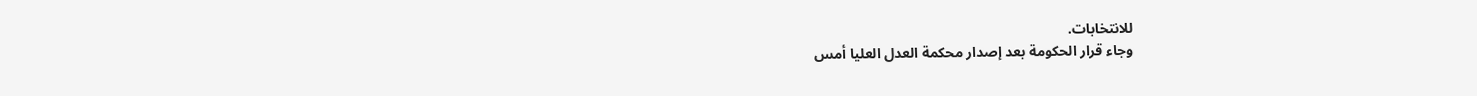للانتخابات.
وجاء قرار الحكومة بعد إصدار محكمة العدل العليا أمس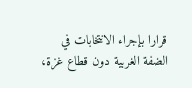قرارا بإجراء الانتخابات في الضفة الغربية دون قطاع غزة،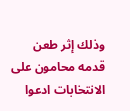وذلك إثر طعن قدمه محامون على الانتخابات ادعوا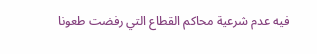فيه عدم شرعية محاكم القطاع التي رفضت طعونا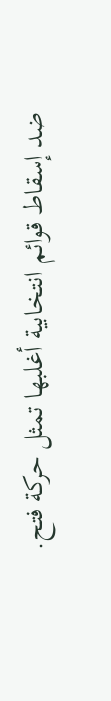ضد إسقاط قوائم انتخابية أغلبها تمثل حركة فتح.